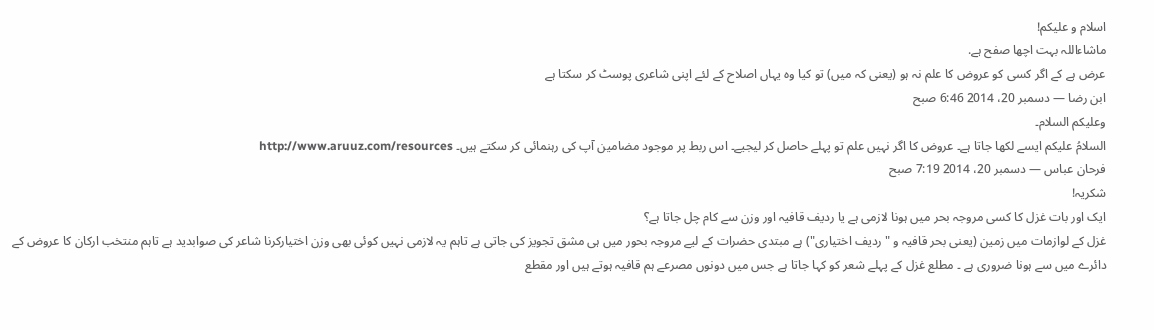اسلام و علیکم!
ماشاءاللہ بہت اچھا صفح ہے.
عرض ہے کے اگر کسی کو عروض کا علم نہ ہو (یعنی کہ میں) تو کیا وہ یہاں اصلاح کے لئے اپنی شاعری پوسٹ کر سکتا ہے
ابن رضا — دسمبر 20، 2014 6:46 صبح
وعلیکم السلام۔
السلامُ علیکم ایسے لکھا جاتا ہے۔ عروض کا اگر نہیں علم تو پہلے حاصل کر لیجیے۔ اس ربط پر موجود مضامین آپ کی رہنمائی کر سکتے ہیں۔ http://www.aruuz.com/resources
فرحان عباس — دسمبر 20، 2014 7:19 صبح
شکریہ!
ایک اور بات غزل کا کسی مروجہ بحر میں ہونا لازمی ہے یا ردیف قافیہ اور وزن سے کام چل جاتا ہے؟
غزل کے لوازمات میں زمین (یعنی بحر قافیہ و "ردیف اختیاری") ہے مبتدی حضرات کے لیے مروجہ بحور میں ہی مشق تجویز کی جاتی ہے تاہم یہ لازمی نہیں کوئی بھی وزن اختیارکرنا شاعر کی صوابدید ہے تاہم منتخب ارکان کا عروض کے دائرے میں سے ہونا ضروری ہے ۔ مطلع غزل کے پہلے شعر کو کہا جاتا ہے جس میں دونوں مصرعے ہم قافیہ ہوتے ہیں اور مقطع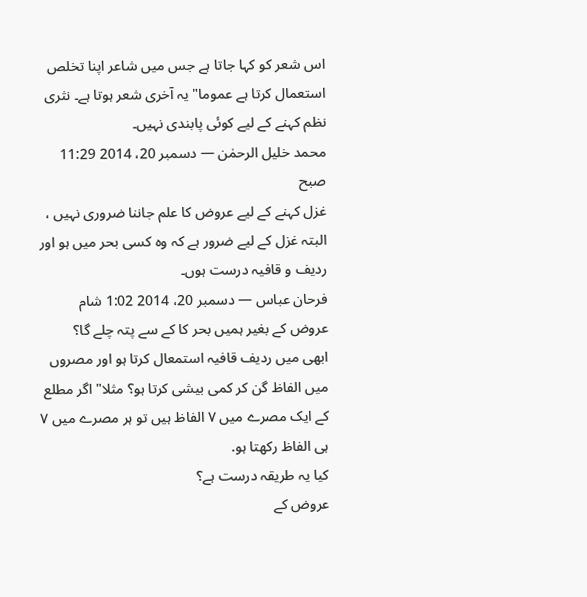اس شعر کو کہا جاتا ہے جس میں شاعر اپنا تخلص استعمال کرتا ہے عموما" یہ آخری شعر ہوتا ہے۔ نثری نظم کہنے کے لیے کوئی پابندی نہیں۔
محمد خلیل الرحمٰن — دسمبر 20، 2014 11:29 صبح
غزل کہنے کے لیے عروض کا علم جاننا ضروری نہیں ، البتہ غزل کے لیے ضرور ہے کہ وہ کسی بحر میں ہو اور ردیف و قافیہ درست ہوں۔
فرحان عباس — دسمبر 20، 2014 1:02 شام
عروض کے بغیر ہمیں بحر کا کے سے پتہ چلے گا؟
ابھی میں ردیف قافیہ استمعال کرتا ہو اور مصروں میں الفاظ گن کر کمی بیشی کرتا ہو؟ مثلا" اگر مطلع کے ایک مصرے میں ۷ الفاظ ہیں تو ہر مصرے میں ۷ ہی الفاظ رکھتا ہو.
کیا یہ طریقہ درست ہے؟
عروض کے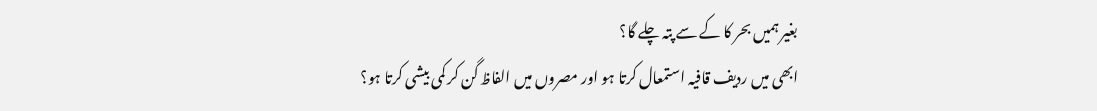بغیر ہمیں بحر کا کے سے پتہ چلے گا؟
ابھی میں ردیف قافیہ استمعال کرتا ہو اور مصروں میں الفاظ گن کر کمی بیشی کرتا ہو؟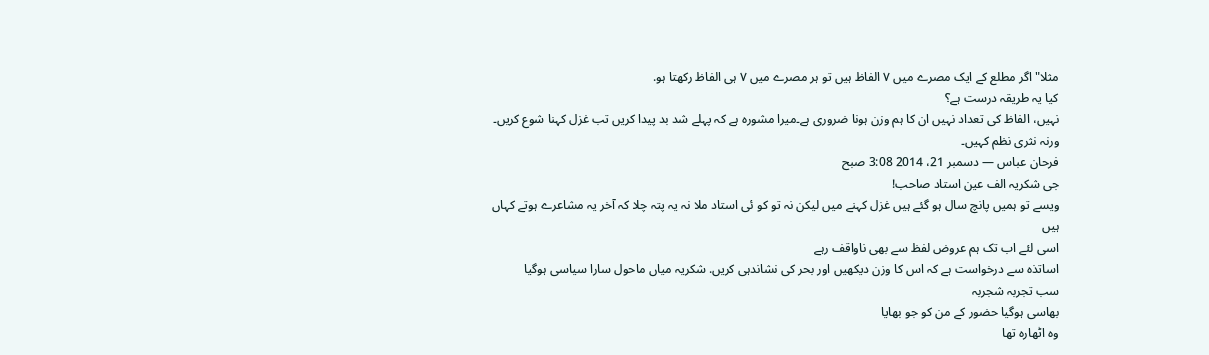مثلا" اگر مطلع کے ایک مصرے میں ۷ الفاظ ہیں تو ہر مصرے میں ۷ ہی الفاظ رکھتا ہو.
کیا یہ طریقہ درست ہے؟
نہیں، الفاظ کی تعداد نہیں ان کا ہم وزن ہونا ضروری ہے۔میرا مشورہ ہے کہ پہلے شد بد پیدا کریں تب غزل کہنا شوع کریں۔ ورنہ نثری نظم کہیں۔
فرحان عباس — دسمبر 21، 2014 3:08 صبح
جی شکریہ الف عین استاد صاحب!
ویسے تو ہمیں پانچ سال ہو گئے ہیں غزل کہنے میں لیکن نہ تو کو ئی استاد ملا نہ یہ پتہ چلا کہ آخر یہ مشاعرے ہوتے کہاں ہیں
اسی لئے اب تک ہم عروض لفظ سے بھی ناواقف رہے
اساتذہ سے درخواست ہے کہ اس کا وزن دیکھیں اور بحر کی نشاندہی کریں. شکریہ میاں ماحول سارا سیاسی ہوگیا
سب تجربہ شجربہ
بھاسی ہوگیا حضور کے من کو جو بھایا
وہ اٹھارہ تھا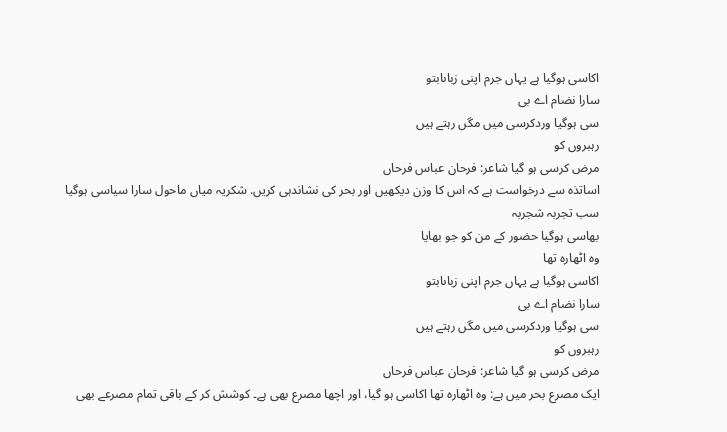اکاسی ہوگیا ہے یہاں جرم اپنی زباںابتو
سارا نضام اے بی
سی ہوگیا وردکرسی میں مگں رہتے ہیں
رہبروں کو
مرض کرسی ہو گیا شاعر: فرحان عباس فرحاں
اساتذہ سے درخواست ہے کہ اس کا وزن دیکھیں اور بحر کی نشاندہی کریں. شکریہ میاں ماحول سارا سیاسی ہوگیا
سب تجربہ شجربہ
بھاسی ہوگیا حضور کے من کو جو بھایا
وہ اٹھارہ تھا
اکاسی ہوگیا ہے یہاں جرم اپنی زباںابتو
سارا نضام اے بی
سی ہوگیا وردکرسی میں مگں رہتے ہیں
رہبروں کو
مرض کرسی ہو گیا شاعر: فرحان عباس فرحاں
ایک مصرع بحر میں ہے: وہ اٹھارہ تھا اکاسی ہو گیا، اور اچھا مصرع بھی ہے۔ کوشش کر کے باقی تمام مصرعے بھی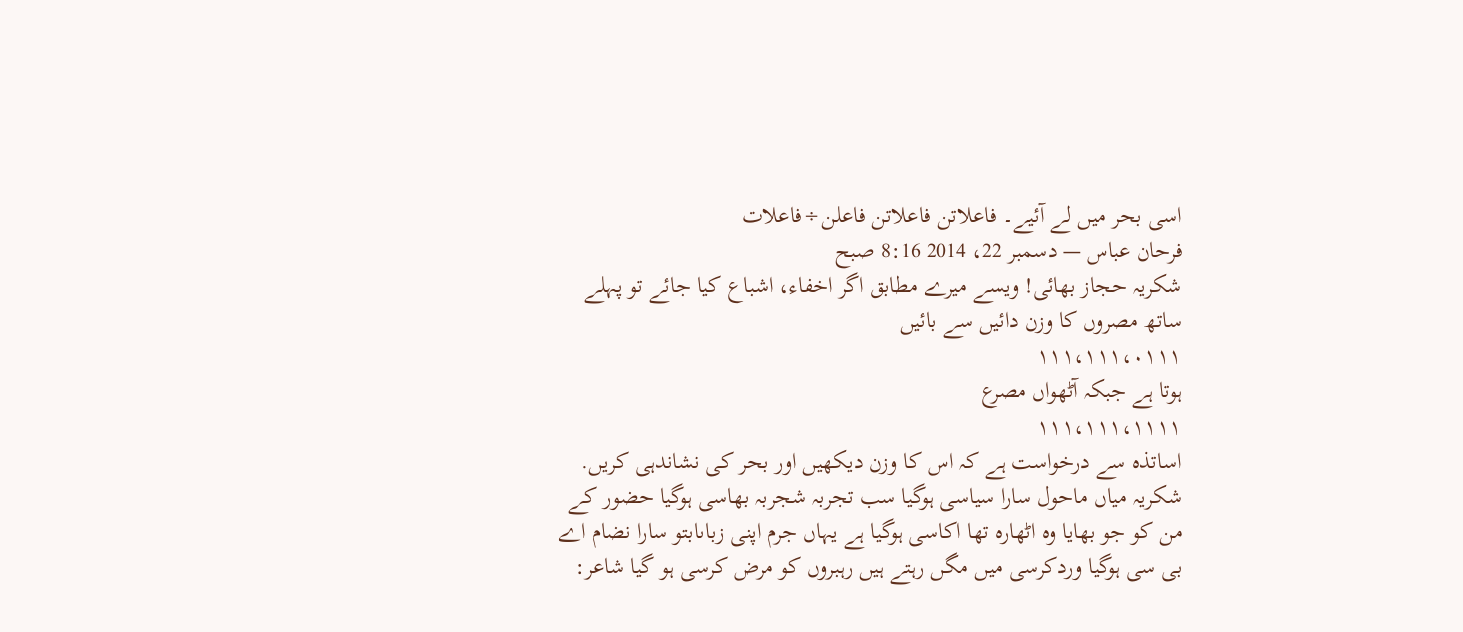اسی بحر میں لے آئیے۔ فاعلاتن فاعلاتن فاعلن÷فاعلات
فرحان عباس — دسمبر 22، 2014 8:16 صبح
شکریہ حجاز بھائی! ویسے میرے مطابق اگر اخفاء، اشباع کیا جائے تو پہلے ساتھ مصروں کا وزن دائیں سے بائیں
۱۱۱،۱۱۱،۰۱۱۱
ہوتا ہے جبکہ آٹھواں مصرع
۱۱۱،۱۱۱،۱۱۱۱
اساتذہ سے درخواست ہے کہ اس کا وزن دیکھیں اور بحر کی نشاندہی کریں. شکریہ میاں ماحول سارا سیاسی ہوگیا سب تجربہ شجربہ بھاسی ہوگیا حضور کے من کو جو بھایا وہ اٹھارہ تھا اکاسی ہوگیا ہے یہاں جرم اپنی زباںابتو سارا نضام اے بی سی ہوگیا وردکرسی میں مگں رہتے ہیں رہبروں کو مرض کرسی ہو گیا شاعر: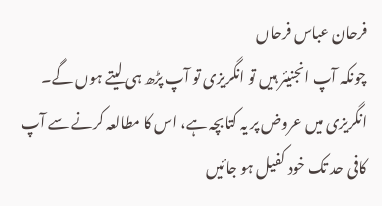فرحان عباس فرحاں
چونکہ آپ انجنیئر ہیں تو انگریزی تو آپ پڑھ ہی لیتے ہوں گے۔ انگریزی میں عروض پر یہ کتابچہ ہے، اس کا مطالعہ کرنے سے آپ کافی حد تک خود کفیل ہو جائیں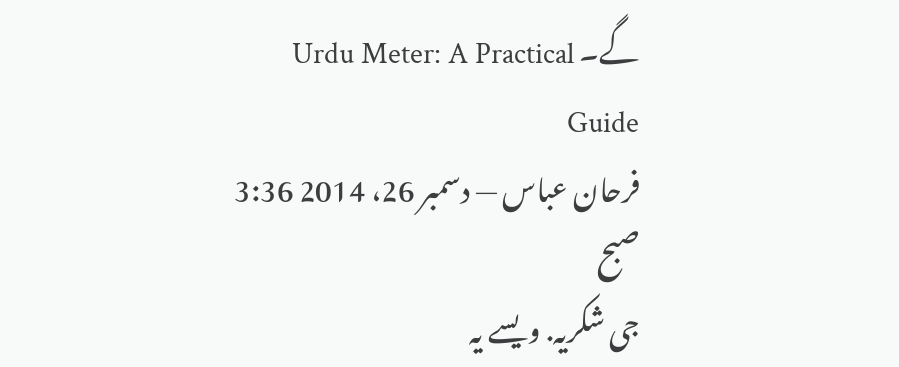گے۔ Urdu Meter: A Practical Guide
فرحان عباس — دسمبر 26، 2014 3:36 صبح
جی شکریہ. ویسے یہ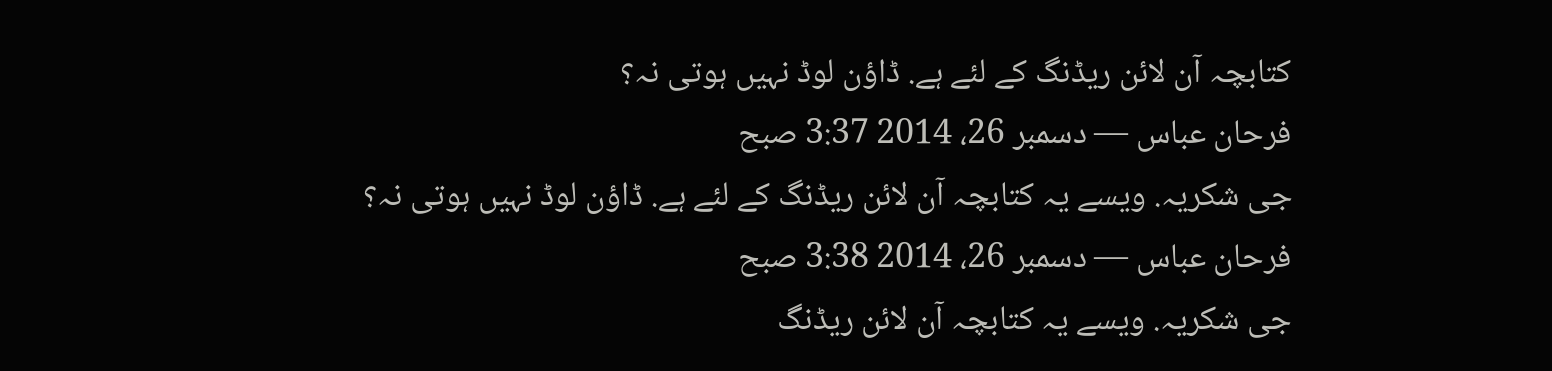کتابچہ آن لائن ریڈنگ کے لئے ہے. ڈاؤن لوڈ نہیں ہوتی نہ؟
فرحان عباس — دسمبر 26، 2014 3:37 صبح
جی شکریہ. ویسے یہ کتابچہ آن لائن ریڈنگ کے لئے ہے. ڈاؤن لوڈ نہیں ہوتی نہ؟
فرحان عباس — دسمبر 26، 2014 3:38 صبح
جی شکریہ. ویسے یہ کتابچہ آن لائن ریڈنگ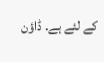کے لئے ہے. ڈاؤن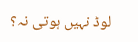لوڈ نہیں ہوتی نہ؟